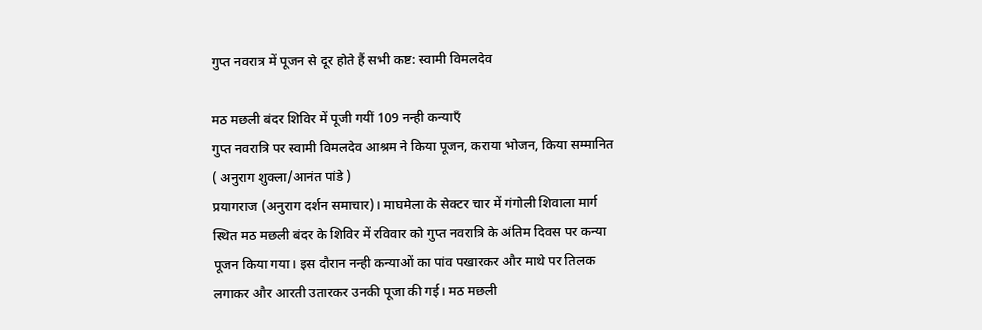गुप्त नवरात्र में पूजन से दूर होते हैं सभी कष्ट: स्वामी विमलदेव

मठ मछली बंदर शिविर में पूजी गयीं 109 नन्ही कन्याएँ
गुप्त नवरात्रि पर स्वामी विमलदेव आश्रम ने किया पूजन, कराया भोजन, किया सम्मानित
( अनुराग शुक्ला/आनंत पांडे )
प्रयागराज (अनुराग दर्शन समाचार)। माघमेला के सेक्टर चार में गंगोली शिवाला मार्ग स्थित मठ मछली बंदर के शिविर में रविवार को गुप्त नवरात्रि के अंतिम दिवस पर कन्या पूजन किया गया। इस दौरान नन्ही कन्याओं का पांव पखारकर और माथे पर तिलक लगाकर और आरती उतारकर उनकी पूजा की गई। मठ मछली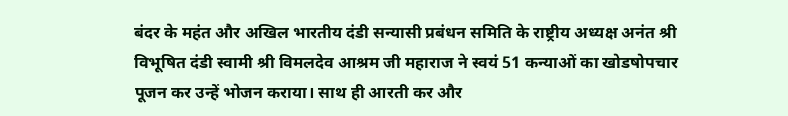बंदर के महंत और अखिल भारतीय दंडी सन्यासी प्रबंधन समिति के राष्ट्रीय अध्यक्ष अनंत श्री विभूषित दंडी स्वामी श्री विमलदेव आश्रम जी महाराज ने स्वयं 51 कन्याओं का खोडषोपचार पूजन कर उन्हें भोजन कराया। साथ ही आरती कर और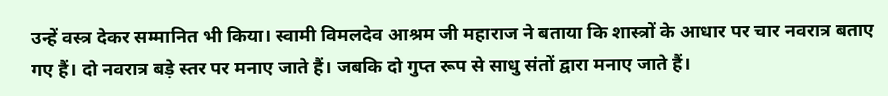उन्हें वस्त्र देकर सम्मानित भी किया। स्वामी विमलदेव आश्रम जी महाराज ने बताया कि शास्त्रों के आधार पर चार नवरात्र बताए गए हैं। दो नवरात्र बड़े स्तर पर मनाए जाते हैं। जबकि दो गुप्त रूप से साधु संतों द्वारा मनाए जाते हैं।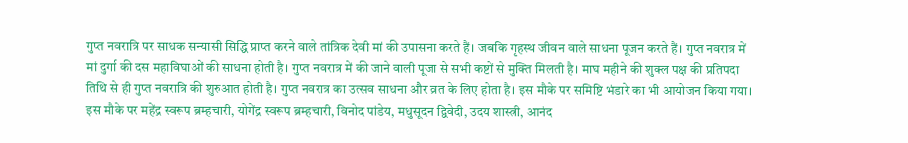गुप्त नवरात्रि पर साधक सन्यासी सिद्धि प्राप्त करने वाले तांत्रिक देवी मां की उपासना करते हैं। जबकि गृहस्थ जीवन वाले साधना पूजन करते हैं। गुप्त नवरात्र में मां दुर्गा की दस महाविघाओं की साधना होती है। गुप्त नवरात्र में की जाने वाली पूजा से सभी कष्टों से मुक्ति मिलती है। माघ महीने की शुक्ल पक्ष की प्रतिपदा तिथि से ही गुप्त नवरात्रि की शुरुआत होती है। गुप्त नवरात्र का उत्सव साधना और व्रत के लिए होता है। इस मौके पर समिष्टि भंडारे का भी आयोजन किया गया। इस मौके पर महेंद्र स्वरूप ब्रम्हचारी, योगेंद्र स्वरूप ब्रम्हचारी, विनोद पांडेय, मधुसूदन द्विवेदी, उदय शास्त्री, आनंद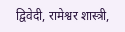द्विवेदी, रामेश्वर शास्त्री,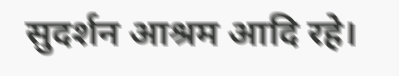सुदर्शन आश्रम आदि रहे।